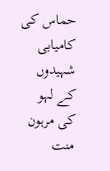حماس کی کامیابی شہیدوں کے لہو کی مرہون منت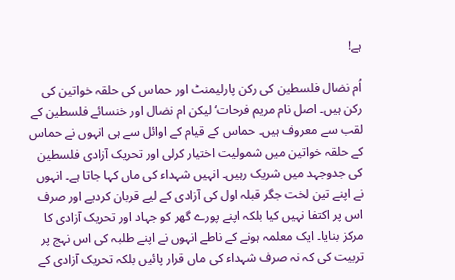ہے!

اُم نضال فلسطین کی رکن پارلیمنٹ اور حماس کی حلقہ خواتین کی رکن ہیں۔ اصل نام مریم فرحات‘ لیکن ام نضال اور خنسائے فلسطین کے لقب سے معروف ہیں۔ حماس کے قیام کے اوائل سے ہی انہوں نے حماس کے حلقہ خواتین میں شمولیت اختیار کرلی اور تحریک آزادی فلسطین کی جدوجہد میں شریک رہیں۔ انہیں شہداء کی ماں کہا جاتا ہے۔ انہوں نے اپنے تین لخت جگر قبلہ اول کی آزادی کے لیے قربان کردیے اور صرف اس پر اکتفا نہیں کیا بلکہ اپنے پورے گھر کو جہاد اور تحریک آزادی کا مرکز بنایا۔ ایک معلمہ ہونے کے ناطے انہوں نے اپنے طلبہ کی اس نہج پر تربیت کی کہ نہ صرف شہداء کی ماں قرار پائیں بلکہ تحریک آزادی کے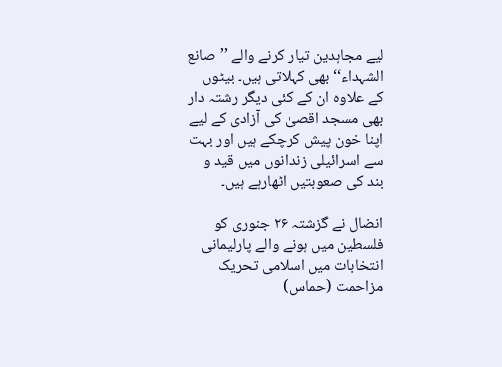لیے مجاہدین تیار کرنے والے ’’صانع الشہداء‘‘ بھی کہلاتی ہیں۔ بیٹوں کے علاوہ ان کے کئی دیگر رشتہ دار بھی مسجد اقصیٰ کی آزادی کے لیے اپنا خون پیش کرچکے ہیں اور بہت سے اسرائیلی زندانوں میں قید و بند کی صعوبتیں اٹھارہے ہیں۔

انضال نے گزشتہ ۲۶ جنوری کو فلسطین میں ہونے والے پارلیمانی انتخابات میں اسلامی تحریک مزاحمت (حماس)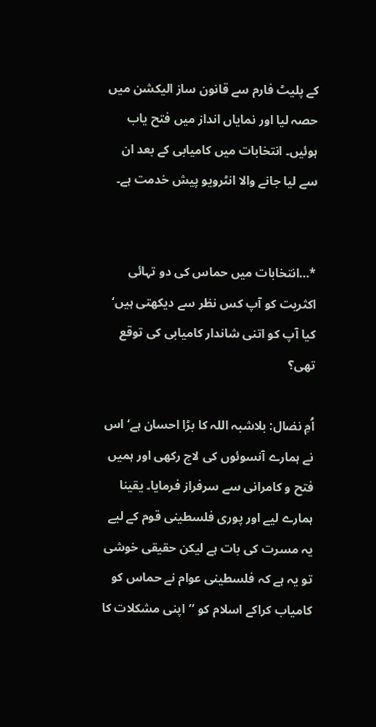کے پلیٹ فارم سے قانون ساز الیکشن میں حصہ لیا اور نمایاں انداز میں فتح یاب ہوئیں۔ انتخابات میں کامیابی کے بعد ان سے لیا جانے والا انٹرویو پیش خدمت ہے۔


*…انتخابات میں حماس کی دو تہائی اکثریت کو آپ کس نظر سے دیکھتی ہیں‘ کیا آپ کو اتنی شاندار کامیابی کی توقع تھی؟

اُمِ نضال: بلاشبہ اللہ کا بڑا احسان ہے‘ اس نے ہمارے آنسوئوں کی لاج رکھی اور ہمیں فتح و کامرانی سے سرفراز فرمایا۔ یقینا ہمارے لیے اور پوری فلسطینی قوم کے لیے یہ مسرت کی بات ہے لیکن حقیقی خوشی تو یہ ہے کہ فلسطینی عوام نے حماس کو کامیاب کراکے اسلام کو ’’اپنی مشکلات کا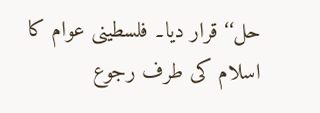حل‘‘ قرار دیا۔ فلسطینی عوام کا اسلام کی طرف رجوع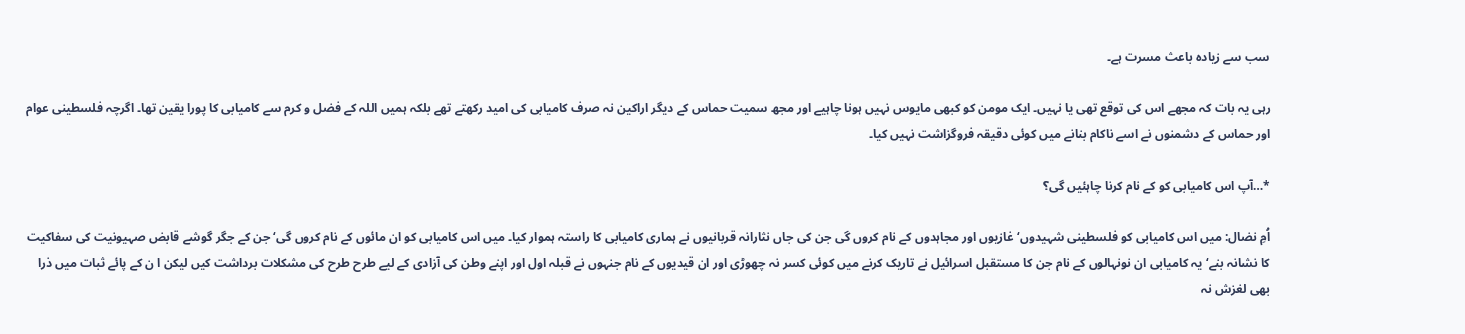سب سے زیادہ باعث مسرت ہے۔

رہی یہ بات کہ مجھے اس کی توقع تھی یا نہیں۔ ایک مومن کو کبھی مایوس نہیں ہونا چاہیے اور مجھ سمیت حماس کے دیگر اراکین نہ صرف کامیابی کی امید رکھتے تھے بلکہ ہمیں اللہ کے فضل و کرم سے کامیابی کا پورا یقین تھا۔ اگرچہ فلسطینی عوام اور حماس کے دشمنوں نے اسے ناکام بنانے میں کوئی دقیقہ فروگزاشت نہیں کیا۔

*…آپ اس کامیابی کو کے نام کرنا چاہئیں گی؟

اُمِ نضال: میں اس کامیابی کو فلسطینی شہیدوں‘ غازیوں اور مجاہدوں کے نام کروں گی جن کی جاں نثارانہ قربانیوں نے ہماری کامیابی کا راستہ ہموار کیا۔ میں اس کامیابی کو ان مائوں کے نام کروں گی‘ جن کے جگر گوشے قابض صہیونیت کی سفاکیت کا نشانہ بنے‘ یہ کامیابی ان نونہالوں کے نام جن کا مستقبل اسرائیل نے تاریک کرنے میں کوئی کسر نہ چھوڑی اور ان قیدیوں کے نام جنہوں نے قبلہ اول اور اپنے وطن کی آزادی کے لیے طرح طرح کی مشکلات برداشت کیں لیکن ا ن کے پائے ثبات میں ذرا بھی لغزش نہ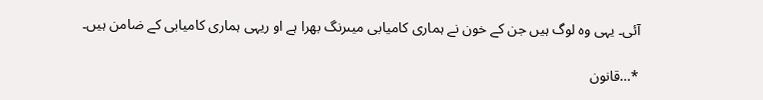آئی۔ یہی وہ لوگ ہیں جن کے خون نے ہماری کامیابی میںرنگ بھرا ہے او ریہی ہماری کامیابی کے ضامن ہیں۔

*…قانون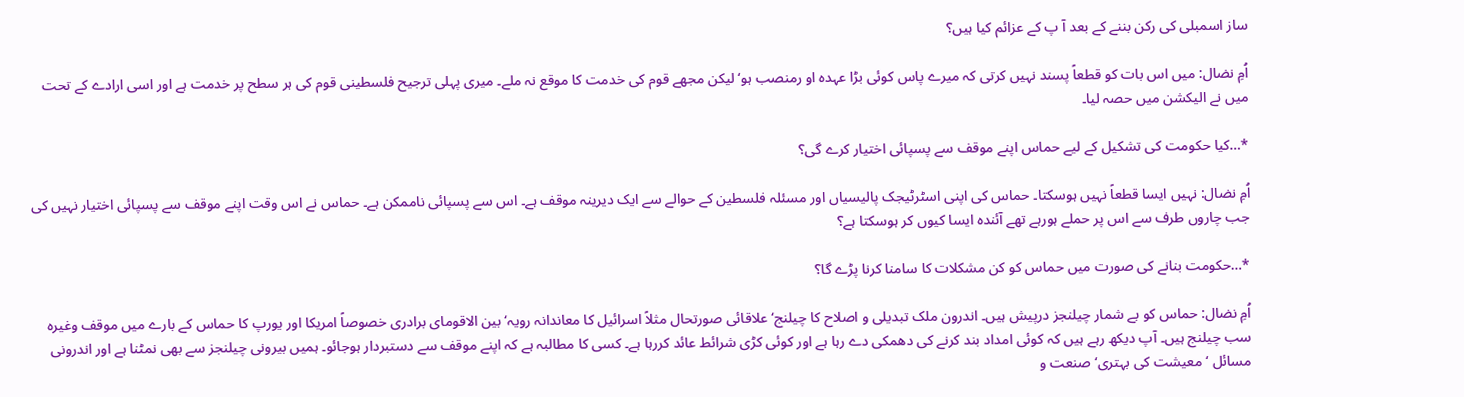ساز اسمبلی کی رکن بننے کے بعد آ پ کے عزائم کیا ہیں؟

اُمِ نضال: میں اس بات کو قطعاً پسند نہیں کرتی کہ میرے پاس کوئی بڑا عہدہ او رمنصب ہو‘ لیکن مجھے قوم کی خدمت کا موقع نہ ملے۔ میری پہلی ترجیح فلسطینی قوم کی ہر سطح پر خدمت ہے اور اسی ارادے کے تحت میں نے الیکشن میں حصہ لیا۔

*…کیا حکومت کی تشکیل کے لیے حماس اپنے موقف سے پسپائی اختیار کرے گی؟

اُمِ نضال: نہیں ایسا قطعاً نہیں ہوسکتا۔ حماس کی اپنی اسٹرٹیجک پالیسیاں اور مسئلہ فلسطین کے حوالے سے ایک دیرینہ موقف ہے۔ اس سے پسپائی ناممکن ہے۔ حماس نے اس وقت اپنے موقف سے پسپائی اختیار نہیں کی جب چاروں طرف سے اس پر حملے ہورہے تھے آئندہ ایسا کیوں کر ہوسکتا ہے؟

*…حکومت بنانے کی صورت میں حماس کو کن مشکلات کا سامنا کرنا پڑے گا؟

اُمِ نضال: حماس کو بے شمار چیلنجز درپیش ہیں۔ اندرون ملک تبدیلی و اصلاح کا چیلنج‘ علاقائی صورتحال مثلاً اسرائیل کا معاندانہ رویہ‘ بین الاقومای برادری خصوصاً امریکا اور یورپ کا حماس کے بارے میں موقف وغیرہ سب چیلنج ہیں۔ آپ دیکھ رہے ہیں کہ کوئی امداد بند کرنے کی دھمکی دے رہا ہے اور کوئی کڑی شرائط عائد کررہا ہے۔ کسی کا مطالبہ ہے کہ اپنے موقف سے دستبردار ہوجائو۔ ہمیں بیرونی چیلنجز سے بھی نمٹنا ہے اور اندرونی مسائل ‘ معیشت کی بہتری‘ صنعت و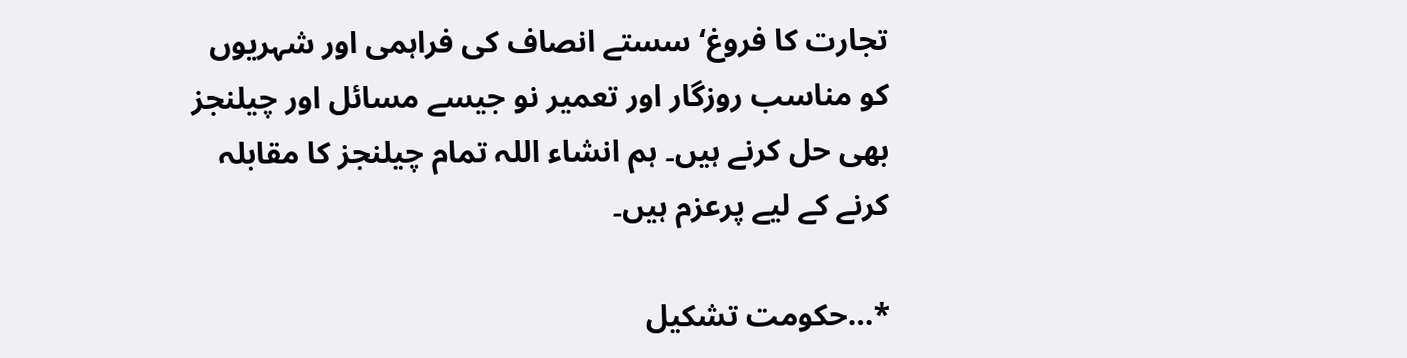تجارت کا فروغ‘ سستے انصاف کی فراہمی اور شہریوں کو مناسب روزگار اور تعمیر نو جیسے مسائل اور چیلنجز بھی حل کرنے ہیں۔ ہم انشاء اللہ تمام چیلنجز کا مقابلہ کرنے کے لیے پرعزم ہیں۔

*…حکومت تشکیل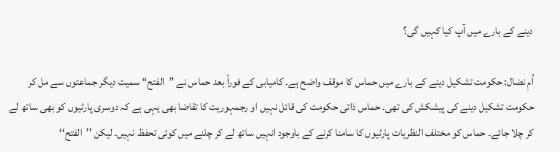دینے کے بارے میں آپ کیا کہیں گی؟

اُمِ نضال: حکومت تشکیل دینے کے بارے میں حماس کا موقف واضح ہے۔ کامیابی کے فوراً بعد حماس نے ’’الفتح‘‘ سمیت دیگر جماعتوں سے مل کر حکومت تشکیل دینے کی پیشکش کی تھی۔ حماس ذاتی حکومت کی قائل نہیں او رجمہوریت کا تقاضا بھی یہی ہے کہ دوسری پارٹیوں کو بھی ساتھ لے کر چلا جائے۔ حماس کو مختلف النظریات پارٹیوں کا سامنا کرنے کے باوجود انہیں ساتھ لے کر چلنے میں کوئی تحفظ نہیں۔ لیکن ’’الفتح‘‘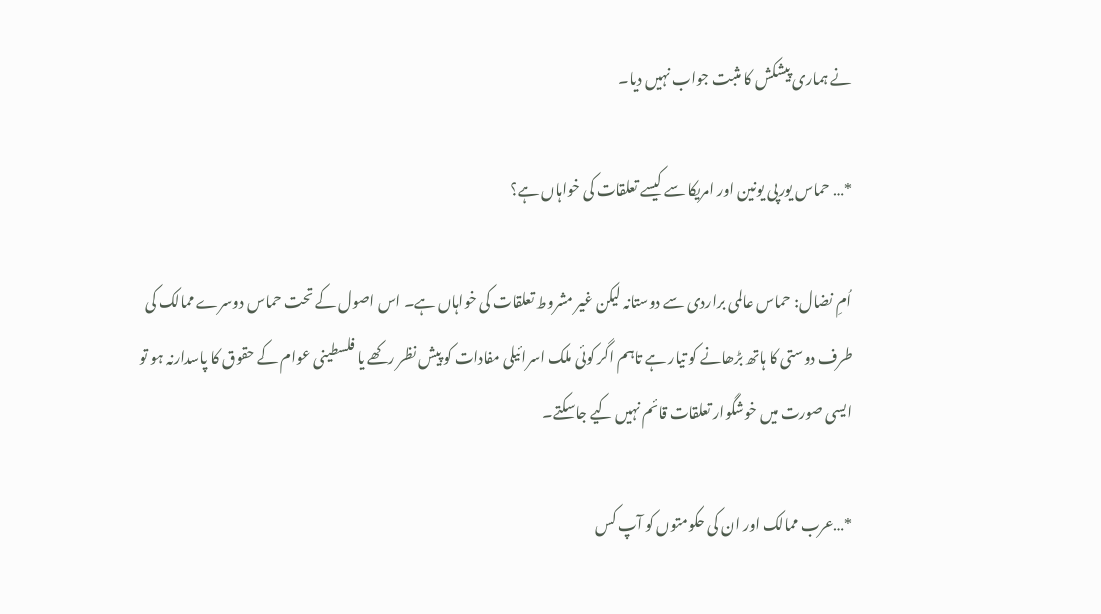نے ہماری پیشکش کا مثبت جواب نہیں دیا۔

*… حماس یورپی یونین اور امریکا سے کیسے تعلقات کی خواہاں ہے؟

اُمِ نضال: حماس عالمی براردی سے دوستانہ لیکن غیر مشروط تعلقات کی خواہاں ہے۔ اس اصول کے تحت حماس دوسرے ممالک کی طرف دوستی کا ہاتھ بڑھانے کو تیار ہے تاہم اگر کوئی ملک اسرائیلی مفادات کو پیش نظر رکھے یا فلسطینی عوام کے حقوق کا پاسدارنہ ہو تو ایسی صورت میں خوشگوار تعلقات قائم نہیں کیے جاسکتے۔

*…عرب ممالک اور ان کی حکومتوں کو آپ کس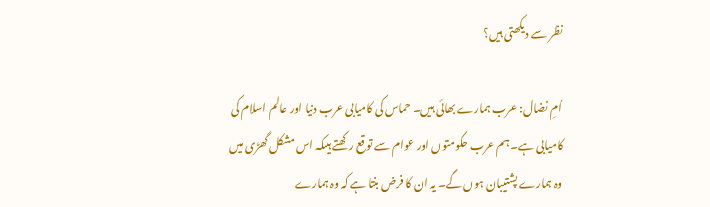نظر سے دیکھتی ہیں؟

اُمِ نضال: عرب ہمارے بھائی ہیں۔ حماس کی کامیابی عرب دنیا اور عالم اسلام کی کامیابی ہے۔ ہم عرب حکومتوں اور عوام سے توقع رکھتے ہیںکہ اس مشکل گھڑی میں وہ ہمارے پشتیبان ہوں گے۔ یہ ان کا فرض بنتا ہے کہ وہ ہمارے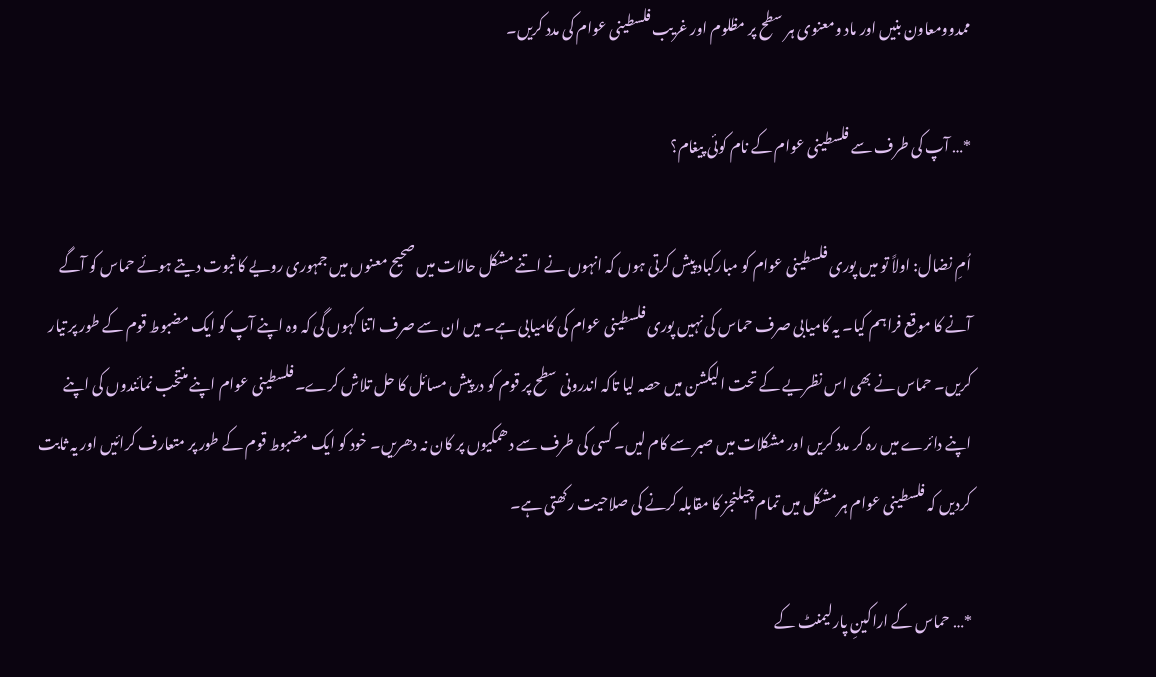ممدوومعاون بنیں اور ماد ومعنوی ہر سطح پر مظلوم اور غریب فلسطینی عوام کی مدد کریں۔

*… آپ کی طرف سے فلسطینی عوام کے نام کوئی پیغام؟

اُمِ نضال: اولاً تو میں پوری فلسطینی عوام کو مبارکباد پیش کرتی ہوں کہ انہوں نے اتنے مشکل حالات میں صحیح معنوں میں جمہوری رویے کا ثبوت دیتے ہوئے حماس کو آگے آنے کا موقع فراہم کیا۔ یہ کامیابی صرف حماس کی نہیں پوری فلسطینی عوام کی کامیابی ہے۔ میں ان سے صرف اتنا کہوں گی کہ وہ اپنے آپ کو ایک مضبوط قوم کے طور پر تیار کریں۔ حماس نے بھی اس نظریے کے تحت الیکشن میں حصہ لیا تاکہ اندرونی سطح پر قوم کو درپیش مسائل کا حل تلاش کرے۔ فلسطینی عوام اپنے منتخب نمائندوں کی اپنے اپنے دائرے میں رہ کر مدد کریں اور مشکلات میں صبر سے کام لیں۔ کسی کی طرف سے دھمکیوں پر کان نہ دھریں۔ خود کو ایک مضبوط قوم کے طور پر متعارف کرائیں اور یہ ثابت کردیں کہ فلسطینی عوام ہر مشکل میں تمام چیلنجز کا مقابلہ کرنے کی صلاحیت رکھتی ہے۔

*… حماس کے اراکینِ پارلیمنٹ کے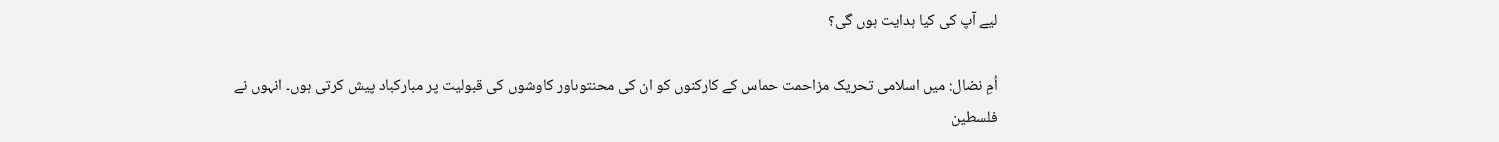لیے آپ کی کیا ہدایت ہوں گی؟

اُمِ نضال: میں اسلامی تحریک مزاحمت حماس کے کارکنوں کو ان کی محنتوںاور کاوشوں کی قبولیت پر مبارکباد پیش کرتی ہوں۔ انہوں نے فلسطین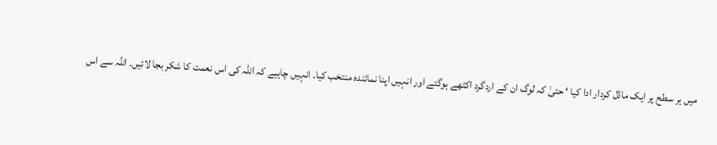میں ہر سطح پر ایک ماڈل کردار ادا کیا ‘ حتیٰ کہ لوگ ان کے اردگرد اکٹھے ہوگئے اور انہیں اپنا نمائندہ منتخب کیا۔ انہیں چاہیے کہ اللہ کی اس نعمت کا شکر بجا لائیں۔ اللہ سے اس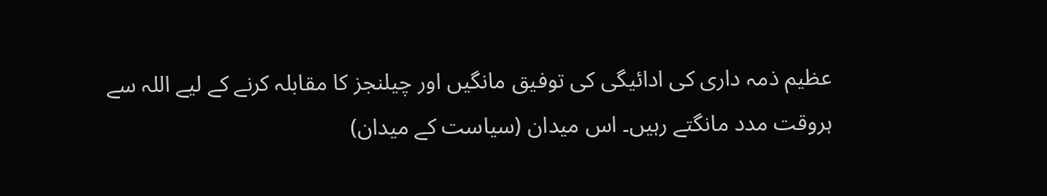عظیم ذمہ داری کی ادائیگی کی توفیق مانگیں اور چیلنجز کا مقابلہ کرنے کے لیے اللہ سے ہروقت مدد مانگتے رہیں۔ اس میدان (سیاست کے میدان)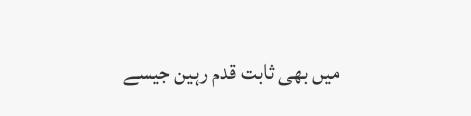میں بھی ثابت قدم رہین جیسے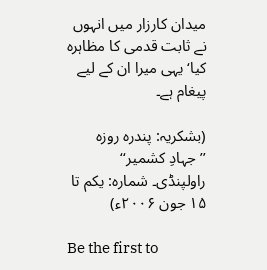میدان کارزار میں انہوں نے ثابت قدمی کا مظاہرہ کیا‘ یہی میرا ان کے لیے پیغام ہے۔

(بشکریہ: پندرہ روزہ ’’جہادِ کشمیر‘‘ راولپنڈی۔ شمارہ: یکم تا ۱۵ جون ۲۰۰۶ء)

Be the first to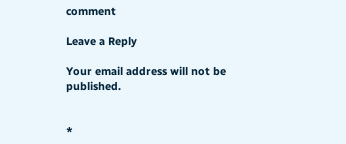comment

Leave a Reply

Your email address will not be published.


*